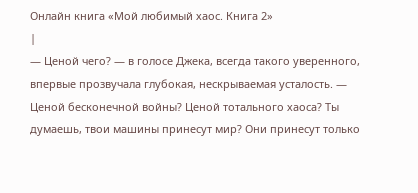Онлайн книга «Мой любимый хаос. Книга 2»
|
— Ценой чего? — в голосе Джека, всегда такого уверенного, впервые прозвучала глубокая, нескрываемая усталость. — Ценой бесконечной войны? Ценой тотального хаоса? Ты думаешь, твои машины принесут мир? Они принесут только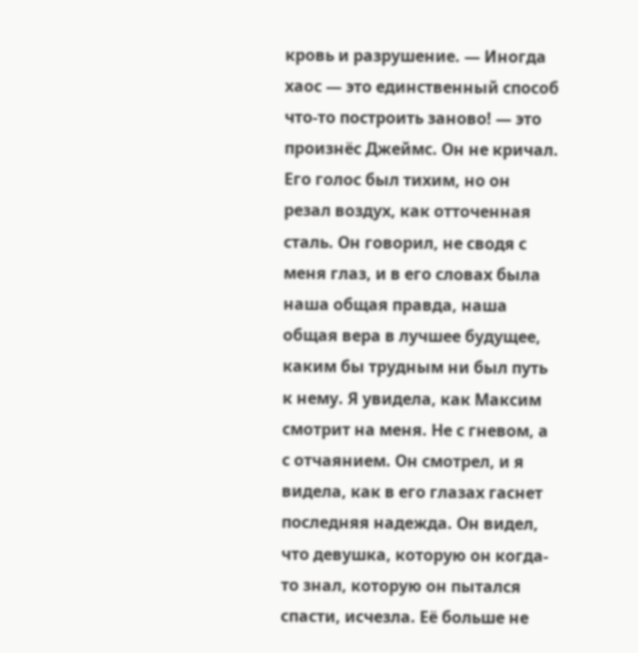кровь и разрушение. — Иногда хаос — это единственный способ что-то построить заново! — это произнёс Джеймс. Он не кричал. Его голос был тихим, но он резал воздух, как отточенная сталь. Он говорил, не сводя с меня глаз, и в его словах была наша общая правда, наша общая вера в лучшее будущее, каким бы трудным ни был путь к нему. Я увидела, как Максим смотрит на меня. Не с гневом, а с отчаянием. Он смотрел, и я видела, как в его глазах гаснет последняя надежда. Он видел, что девушка, которую он когда-то знал, которую он пытался спасти, исчезла. Её больше не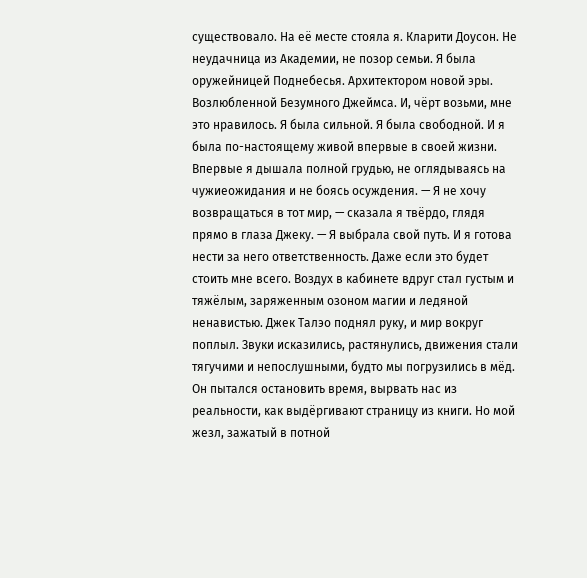существовало. На её месте стояла я. Кларити Доусон. Не неудачница из Академии, не позор семьи. Я была оружейницей Поднебесья. Архитектором новой эры. Возлюбленной Безумного Джеймса. И, чёрт возьми, мне это нравилось. Я была сильной. Я была свободной. И я была по-настоящему живой впервые в своей жизни. Впервые я дышала полной грудью, не оглядываясь на чужиеожидания и не боясь осуждения. — Я не хочу возвращаться в тот мир, — сказала я твёрдо, глядя прямо в глаза Джеку. — Я выбрала свой путь. И я готова нести за него ответственность. Даже если это будет стоить мне всего. Воздух в кабинете вдруг стал густым и тяжёлым, заряженным озоном магии и ледяной ненавистью. Джек Талэо поднял руку, и мир вокруг поплыл. Звуки исказились, растянулись, движения стали тягучими и непослушными, будто мы погрузились в мёд. Он пытался остановить время, вырвать нас из реальности, как выдёргивают страницу из книги. Но мой жезл, зажатый в потной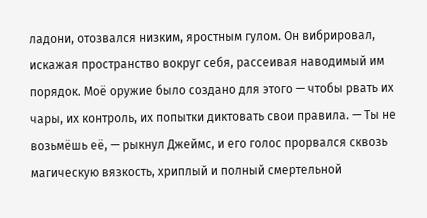ладони, отозвался низким, яростным гулом. Он вибрировал, искажая пространство вокруг себя, рассеивая наводимый им порядок. Моё оружие было создано для этого — чтобы рвать их чары, их контроль, их попытки диктовать свои правила. — Ты не возьмёшь её, — рыкнул Джеймс, и его голос прорвался сквозь магическую вязкость, хриплый и полный смертельной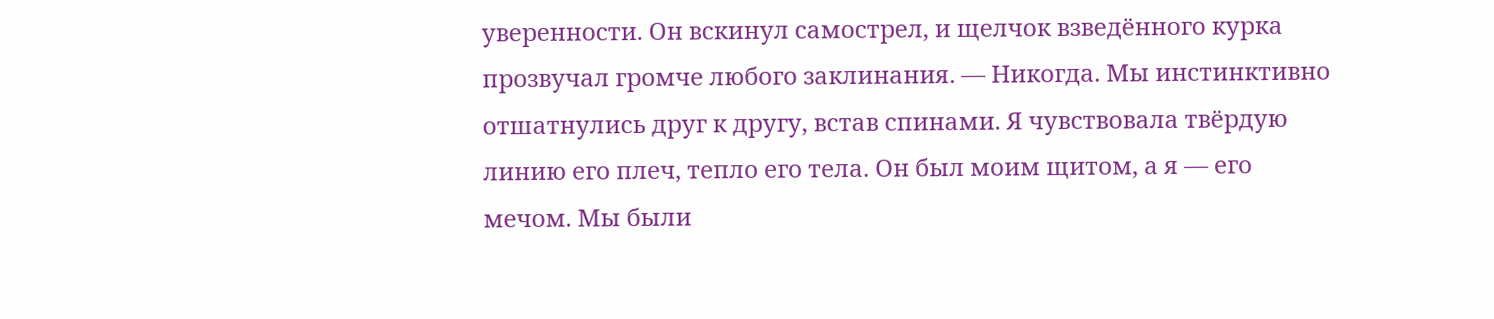уверенности. Он вскинул самострел, и щелчок взведённого курка прозвучал громче любого заклинания. — Никогда. Мы инстинктивно отшатнулись друг к другу, встав спинами. Я чувствовала твёрдую линию его плеч, тепло его тела. Он был моим щитом, а я — его мечом. Мы были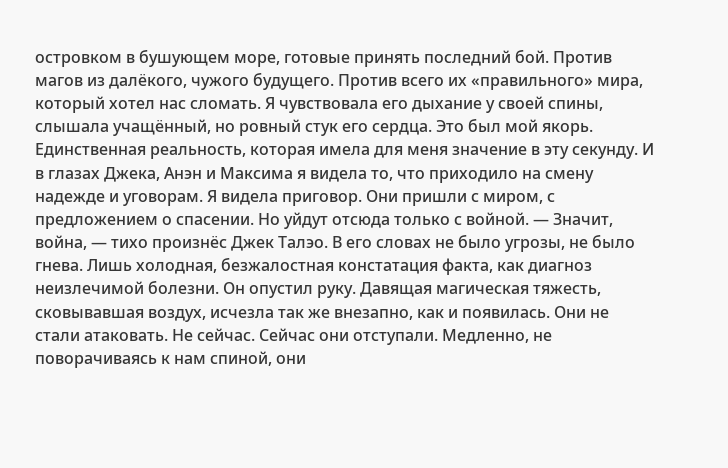островком в бушующем море, готовые принять последний бой. Против магов из далёкого, чужого будущего. Против всего их «правильного» мира, который хотел нас сломать. Я чувствовала его дыхание у своей спины, слышала учащённый, но ровный стук его сердца. Это был мой якорь. Единственная реальность, которая имела для меня значение в эту секунду. И в глазах Джека, Анэн и Максима я видела то, что приходило на смену надежде и уговорам. Я видела приговор. Они пришли с миром, с предложением о спасении. Но уйдут отсюда только с войной. — Значит, война, — тихо произнёс Джек Талэо. В его словах не было угрозы, не было гнева. Лишь холодная, безжалостная констатация факта, как диагноз неизлечимой болезни. Он опустил руку. Давящая магическая тяжесть, сковывавшая воздух, исчезла так же внезапно, как и появилась. Они не стали атаковать. Не сейчас. Сейчас они отступали. Медленно, не поворачиваясь к нам спиной, они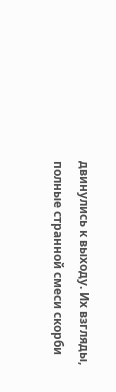двинулись к выходу. Их взгляды, полные странной смеси скорби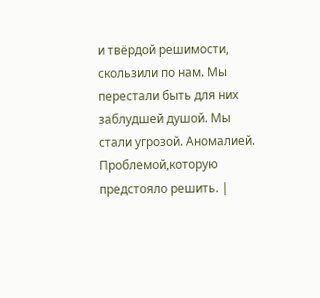и твёрдой решимости, скользили по нам. Мы перестали быть для них заблудшей душой. Мы стали угрозой. Аномалией. Проблемой,которую предстояло решить. |